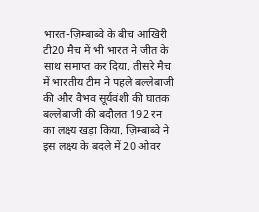भारत-ज़िम्बाब्वे के बीच आखिरी टी20 मैच में भी भारत ने जीत के साथ समाप्त कर दिया. तीसरे मैच में भारतीय टीम ने पहले बल्लेबाजी की और वैभव सूर्यवंशी की घातक बल्लेबाजी की बदौलत 192 रन का लक्ष्य खड़ा किया. ज़िम्बाब्वे ने इस लक्ष्य के बदले में 20 ओवर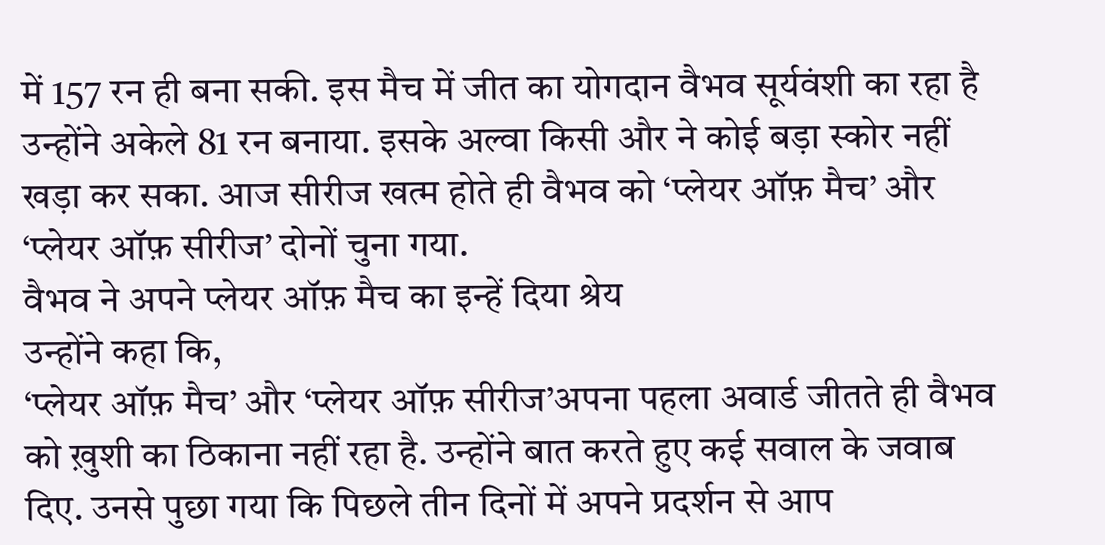में 157 रन ही बना सकी. इस मैच में जीत का योगदान वैभव सूर्यवंशी का रहा है उन्होंने अकेले 81 रन बनाया. इसके अल्वा किसी और ने कोई बड़ा स्कोर नहीं खड़ा कर सका. आज सीरीज खत्म होते ही वैभव को ‘प्लेयर ऑफ़ मैच’ और ‘प्लेयर ऑफ़ सीरीज’ दोनों चुना गया.
वैभव ने अपने प्लेयर ऑफ़ मैच का इन्हें दिया श्रेय
उन्होंने कहा कि,
‘प्लेयर ऑफ़ मैच’ और ‘प्लेयर ऑफ़ सीरीज’अपना पहला अवार्ड जीतते ही वैभव को ख़ुशी का ठिकाना नहीं रहा है. उन्होंने बात करते हुए कई सवाल के जवाब दिए. उनसे पुछा गया कि पिछले तीन दिनों में अपने प्रदर्शन से आप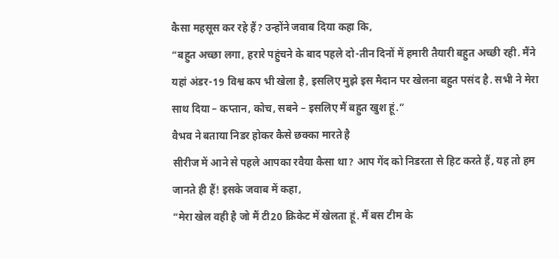कैसा महसूस कर रहे हैं? उन्होंने जवाब दिया कहा कि,
“बहुत अच्छा लगा, हरारे पहुंचने के बाद पहले दो-तीन दिनों में हमारी तैयारी बहुत अच्छी रही. मैंने यहां अंडर-19 विश्व कप भी खेला है, इसलिए मुझे इस मैदान पर खेलना बहुत पसंद है. सभी ने मेरा साथ दिया – कप्तान, कोच, सबने – इसलिए मैं बहुत खुश हूं.”
वैभव ने बताया निडर होकर कैसे छक्का मारते है
सीरीज में आने से पहले आपका रवैया कैसा था? आप गेंद को निडरता से हिट करते हैं, यह तो हम जानते ही हैं! इसके जवाब में कहा,
“मेरा खेल वही है जो मैं टी20 क्रिकेट में खेलता हूं. मैं बस टीम के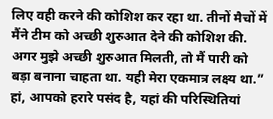लिए वही करने की कोशिश कर रहा था. तीनों मैचों में मैंने टीम को अच्छी शुरुआत देने की कोशिश की. अगर मुझे अच्छी शुरुआत मिलती, तो मैं पारी को बड़ा बनाना चाहता था. यही मेरा एकमात्र लक्ष्य था.”
हां, आपको हरारे पसंद है, यहां की परिस्थितियां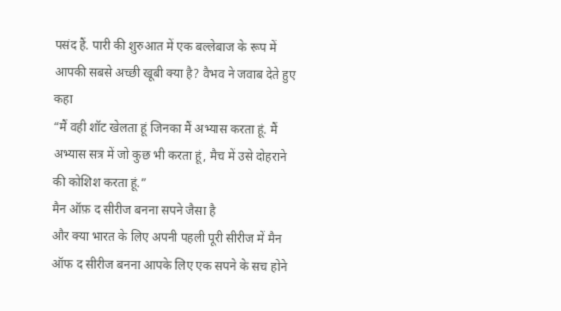पसंद हैं. पारी की शुरुआत में एक बल्लेबाज के रूप में आपकी सबसे अच्छी खूबी क्या है? वैभव ने जवाब देते हुए कहा
“मैं वही शॉट खेलता हूं जिनका मैं अभ्यास करता हूं. मैं अभ्यास सत्र में जो कुछ भी करता हूं, मैच में उसे दोहराने की कोशिश करता हूं.”
मैन ऑफ़ द सीरीज बनना सपने जैसा है
और क्या भारत के लिए अपनी पहली पूरी सीरीज में मैन ऑफ द सीरीज बनना आपके लिए एक सपने के सच होने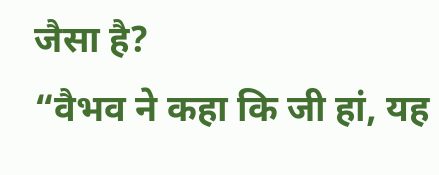जैसा है?
“वैभव ने कहा कि जी हां, यह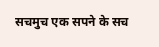सचमुच एक सपने के सच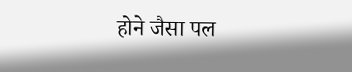होने जैसा पल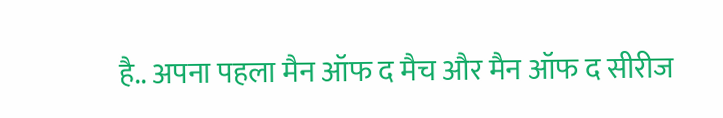है.. अपना पहला मैन ऑफ द मैच और मैन ऑफ द सीरीज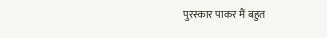पुरस्कार पाकर मैं बहुत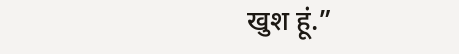खुश हूं.”